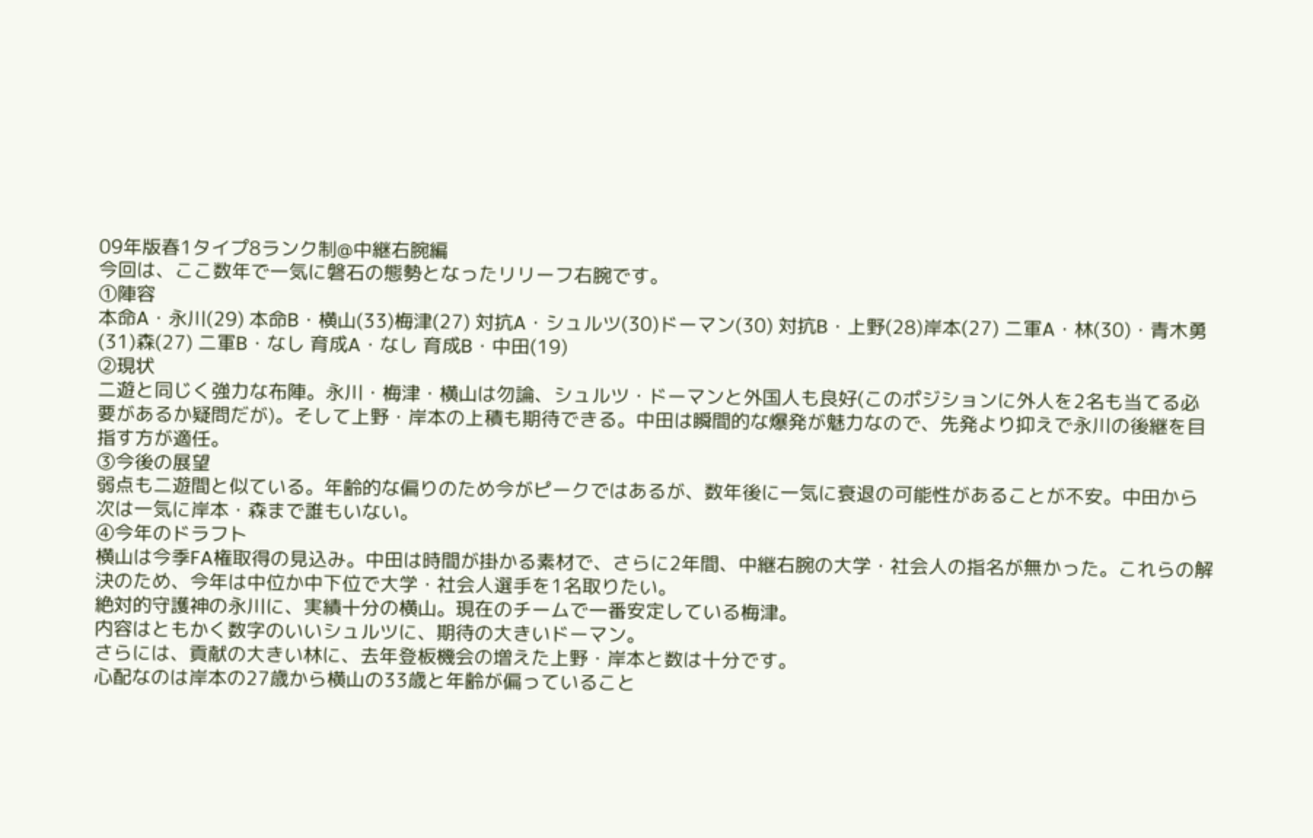09年版春1タイプ8ランク制@中継右腕編
今回は、ここ数年で一気に磐石の態勢となったリリーフ右腕です。
①陣容
本命A・永川(29) 本命B・横山(33)梅津(27) 対抗A・シュルツ(30)ドーマン(30) 対抗B・上野(28)岸本(27) 二軍A・林(30)・青木勇(31)森(27) 二軍B・なし 育成A・なし 育成B・中田(19)
②現状
二遊と同じく強力な布陣。永川・梅津・横山は勿論、シュルツ・ドーマンと外国人も良好(このポジションに外人を2名も当てる必要があるか疑問だが)。そして上野・岸本の上積も期待できる。中田は瞬間的な爆発が魅力なので、先発より抑えで永川の後継を目指す方が適任。
③今後の展望
弱点も二遊間と似ている。年齢的な偏りのため今がピークではあるが、数年後に一気に衰退の可能性があることが不安。中田から次は一気に岸本・森まで誰もいない。
④今年のドラフト
横山は今季FA権取得の見込み。中田は時間が掛かる素材で、さらに2年間、中継右腕の大学・社会人の指名が無かった。これらの解決のため、今年は中位か中下位で大学・社会人選手を1名取りたい。
絶対的守護神の永川に、実績十分の横山。現在のチームで一番安定している梅津。
内容はともかく数字のいいシュルツに、期待の大きいドーマン。
さらには、貢献の大きい林に、去年登板機会の増えた上野・岸本と数は十分です。
心配なのは岸本の27歳から横山の33歳と年齢が偏っていること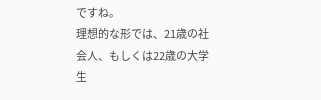ですね。
理想的な形では、21歳の社会人、もしくは22歳の大学生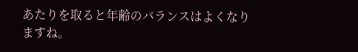あたりを取ると年齢のバランスはよくなりますね。